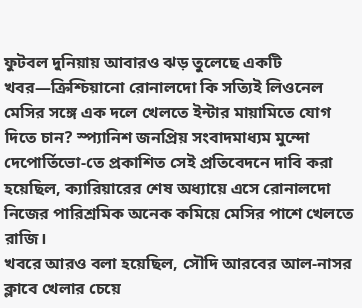ফুটবল দুনিয়ায় আবারও ঝড় তুলেছে একটি খবর—ক্রিশ্চিয়ানো রোনালদো কি সত্যিই লিওনেল মেসির সঙ্গে এক দলে খেলতে ইন্টার মায়ামিতে যোগ দিতে চান? স্প্যানিশ জনপ্রিয় সংবাদমাধ্যম মুন্দো দেপোর্তিভো-তে প্রকাশিত সেই প্রতিবেদনে দাবি করা হয়েছিল, ক্যারিয়ারের শেষ অধ্যায়ে এসে রোনালদো নিজের পারিশ্রমিক অনেক কমিয়ে মেসির পাশে খেলতে রাজি।
খবরে আরও বলা হয়েছিল, সৌদি আরবের আল-নাসর ক্লাবে খেলার চেয়ে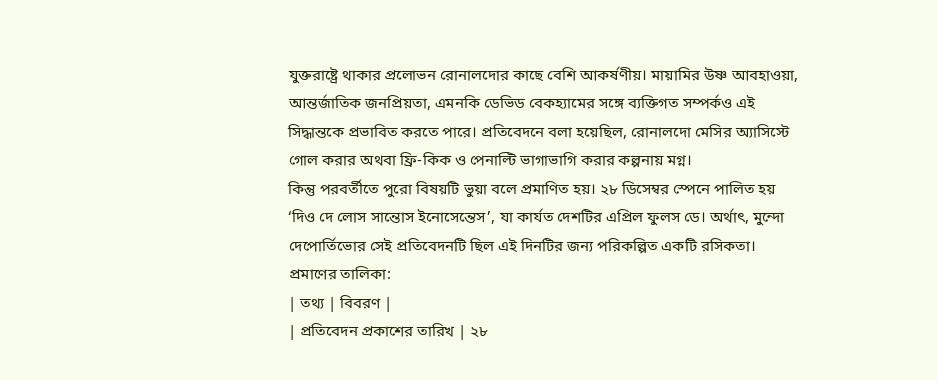যুক্তরাষ্ট্রে থাকার প্রলোভন রোনালদোর কাছে বেশি আকর্ষণীয়। মায়ামির উষ্ণ আবহাওয়া, আন্তর্জাতিক জনপ্রিয়তা, এমনকি ডেভিড বেকহ্যামের সঙ্গে ব্যক্তিগত সম্পর্কও এই সিদ্ধান্তকে প্রভাবিত করতে পারে। প্রতিবেদনে বলা হয়েছিল, রোনালদো মেসির অ্যাসিস্টে গোল করার অথবা ফ্রি-কিক ও পেনাল্টি ভাগাভাগি করার কল্পনায় মগ্ন।
কিন্তু পরবর্তীতে পুরো বিষয়টি ভুয়া বলে প্রমাণিত হয়। ২৮ ডিসেম্বর স্পেনে পালিত হয় ‘দিও দে লোস সান্তোস ইনোসেন্তেস’, যা কার্যত দেশটির এপ্রিল ফুলস ডে। অর্থাৎ, মুন্দো দেপোর্তিভোর সেই প্রতিবেদনটি ছিল এই দিনটির জন্য পরিকল্পিত একটি রসিকতা।
প্রমাণের তালিকা:
| তথ্য | বিবরণ |
| প্রতিবেদন প্রকাশের তারিখ | ২৮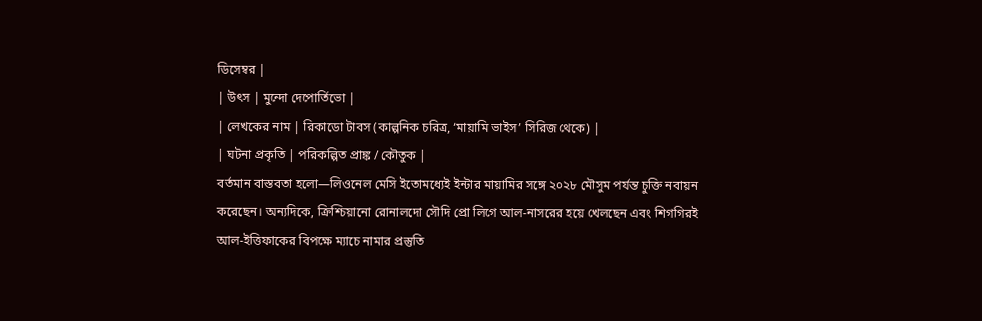ডিসেম্বর |
| উৎস | মুন্দো দেপোর্তিভো |
| লেখকের নাম | রিকাডো টাবস (কাল্পনিক চরিত্র, ‘মায়ামি ভাইস’ সিরিজ থেকে) |
| ঘটনা প্রকৃতি | পরিকল্পিত প্রাঙ্ক / কৌতুক |
বর্তমান বাস্তবতা হলো—লিওনেল মেসি ইতোমধ্যেই ইন্টার মায়ামির সঙ্গে ২০২৮ মৌসুম পর্যন্ত চুক্তি নবায়ন করেছেন। অন্যদিকে, ক্রিশ্চিয়ানো রোনালদো সৌদি প্রো লিগে আল-নাসরের হয়ে খেলছেন এবং শিগগিরই আল-ইত্তিফাকের বিপক্ষে ম্যাচে নামার প্রস্তুতি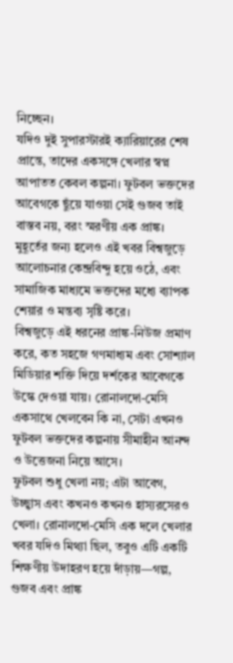নিচ্ছেন।
যদিও দুই সুপারস্টারই ক্যারিয়ারের শেষ প্রান্তে, তাদের একসঙ্গে খেলার স্বপ্ন আপাতত কেবল কল্পনা। ফুটবল ভক্তদের আবেগকে ছুঁয়ে যাওয়া সেই গুজব তাই বাস্তব নয়, বরং স্মরণীয় এক প্রাঙ্ক। মুহূর্তের জন্য হলেও এই খবর বিশ্বজুড়ে আলোচনার কেন্দ্রবিন্দু হয়ে ওঠে, এবং সামাজিক মাধ্যমে ভক্তদের মধ্যে ব্যাপক শেয়ার ও মন্তব্য সৃষ্টি করে।
বিশ্বজুড়ে এই ধরনের প্রাঙ্ক-নিউজ প্রমাণ করে, কত সহজে গণমাধ্যম এবং সোশ্যাল মিডিয়ার শক্তি দিয়ে দর্শকের আবেগকে উস্কে দেওয়া যায়। রোনালদো-মেসি একসাথে খেলবেন কি না, সেটা এখনও ফুটবল ভক্তদের কল্পনায় সীমাহীন আনন্দ ও উত্তেজনা নিয়ে আসে।
ফুটবল শুধু খেলা নয়; এটা আবেগ, উচ্ছ্বাস এবং কখনও কখনও হাস্যরসেরও খেলা। রোনালদো-মেসি এক দলে খেলার খবর যদিও মিথ্যা ছিল, তবুও এটি একটি শিক্ষণীয় উদাহরণ হয়ে দাঁড়ায়—গল্প, গুজব এবং প্রাঙ্ক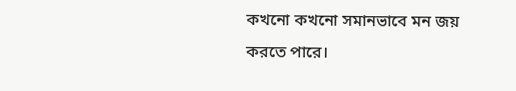কখনো কখনো সমানভাবে মন জয় করতে পারে।